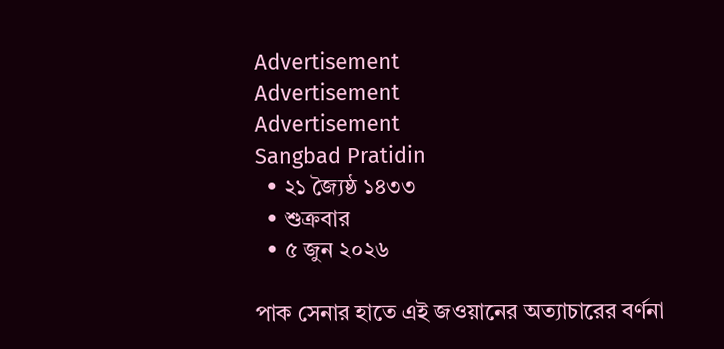Advertisement
Advertisement
Advertisement
Sangbad Pratidin
  • ২১ জ্যৈষ্ঠ ১৪৩৩
  • শুক্রবার
  • ৫ জুন ২০২৬

পাক সেনার হাতে এই জওয়ানের অত্যাচারের বর্ণনা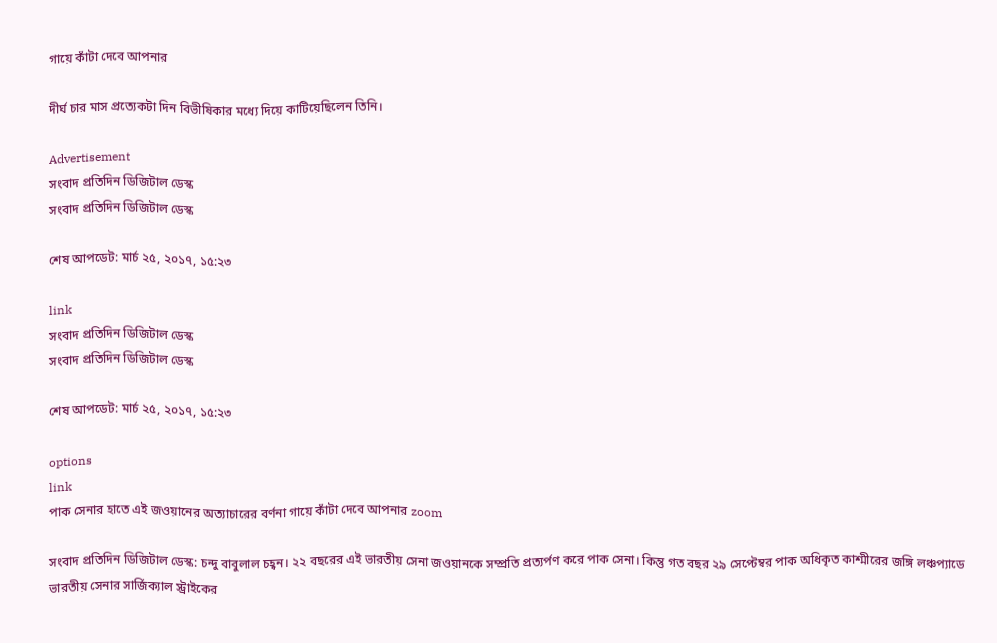গায়ে কাঁটা দেবে আপনার

দীর্ঘ চার মাস প্রত্যেকটা দিন বিভীষিকার মধ্যে দিয়ে কাটিয়েছিলেন তিনি।

Advertisement
সংবাদ প্রতিদিন ডিজিটাল ডেস্ক
সংবাদ প্রতিদিন ডিজিটাল ডেস্ক

শেষ আপডেট: মার্চ ২৫, ২০১৭, ১৫:২৩

link
সংবাদ প্রতিদিন ডিজিটাল ডেস্ক
সংবাদ প্রতিদিন ডিজিটাল ডেস্ক

শেষ আপডেট: মার্চ ২৫, ২০১৭, ১৫:২৩

options
link
পাক সেনার হাতে এই জওয়ানের অত্যাচারের বর্ণনা গায়ে কাঁটা দেবে আপনার zoom

সংবাদ প্রতিদিন ডিজিটাল ডেস্ক: চন্দু বাবুলাল চহ্বন। ২২ বছরের এই ভারতীয় সেনা জওয়ানকে সম্প্রতি প্রত্যর্পণ করে পাক সেনা। কিন্তু গত বছর ২৯ সেপ্টেম্বর পাক অধিকৃত কাশ্মীরের জঙ্গি লঞ্চপ্যাডে ভারতীয় সেনার সার্জিক্যাল স্ট্রাইকের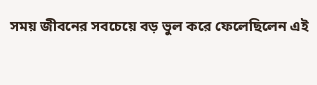সময় জীবনের সবচেয়ে বড় ভুল করে ফেলেছিলেন এই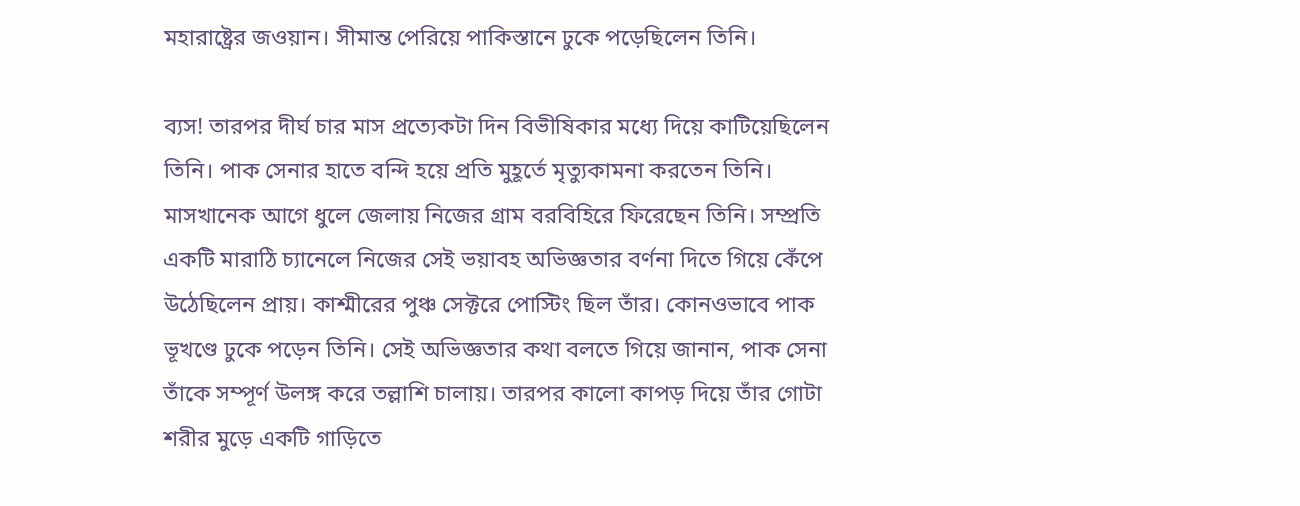মহারাষ্ট্রের জওয়ান। সীমান্ত পেরিয়ে পাকিস্তানে ঢুকে পড়েছিলেন তিনি।

ব্যস! তারপর দীর্ঘ চার মাস প্রত্যেকটা দিন বিভীষিকার মধ্যে দিয়ে কাটিয়েছিলেন তিনি। পাক সেনার হাতে বন্দি হয়ে প্রতি মুহূর্তে মৃত্যুকামনা করতেন তিনি। মাসখানেক আগে ধুলে জেলায় নিজের গ্রাম বরবিহিরে ফিরেছেন তিনি। সম্প্রতি একটি মারাঠি চ্যানেলে নিজের সেই ভয়াবহ অভিজ্ঞতার বর্ণনা দিতে গিয়ে কেঁপে উঠেছিলেন প্রায়। কাশ্মীরের পুঞ্চ সেক্টরে পোস্টিং ছিল তাঁর। কোনওভাবে পাক ভূখণ্ডে ঢুকে পড়েন তিনি। সেই অভিজ্ঞতার কথা বলতে গিয়ে জানান, পাক সেনা তাঁকে সম্পূর্ণ উলঙ্গ করে তল্লাশি চালায়। তারপর কালো কাপড় দিয়ে তাঁর গোটা শরীর মুড়ে একটি গাড়িতে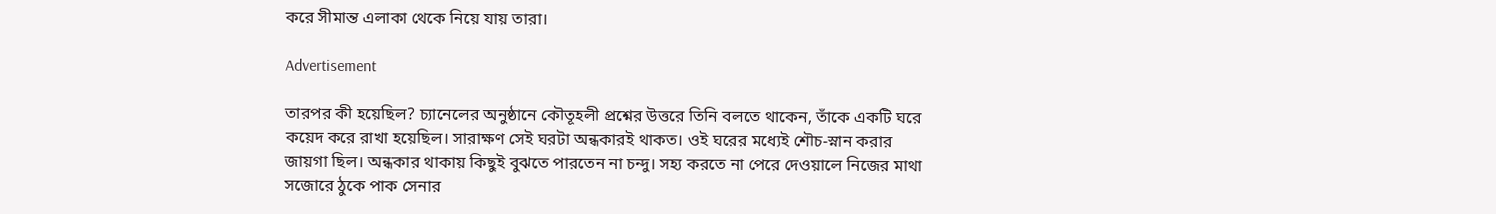করে সীমান্ত এলাকা থেকে নিয়ে যায় তারা।

Advertisement

তারপর কী হয়েছিল? চ্যানেলের অনুষ্ঠানে কৌতূহলী প্রশ্নের উত্তরে তিনি বলতে থাকেন, তাঁকে একটি ঘরে কয়েদ করে রাখা হয়েছিল। সারাক্ষণ সেই ঘরটা অন্ধকারই থাকত। ওই ঘরের মধ্যেই শৌচ-স্নান করার জায়গা ছিল। অন্ধকার থাকায় কিছুই বুঝতে পারতেন না চন্দু। সহ্য করতে না পেরে দেওয়ালে নিজের মাথা সজোরে ঠুকে পাক সেনার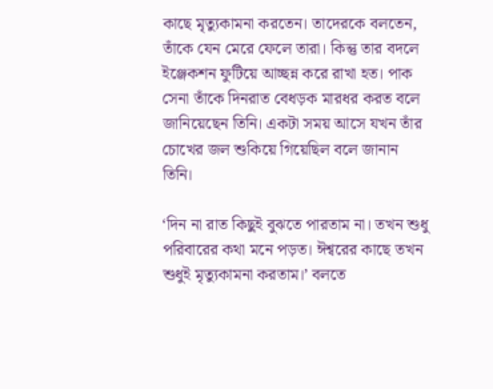কাছে মৃত্যুকামনা করতেন। তাদেরকে বলতেন, তাঁকে যেন মেরে ফেলে তারা। কিন্তু তার বদলে ইঞ্জেকশন ফুটিয়ে আচ্ছন্ন করে রাখা হত। পাক সেনা তাঁকে দিনরাত বেধড়ক মারধর করত বলে জানিয়েছেন তিনি। একটা সময় আসে যখন তাঁর চোখের জল শুকিয়ে গিয়েছিল বলে জানান তিনি।

‘দিন না রাত কিছুই বুঝতে পারতাম না। তখন শুধু পরিবারের কথা মনে পড়ত। ঈশ্বরের কাছে তখন শুধুই মৃত্যুকামনা করতাম।’ বলতে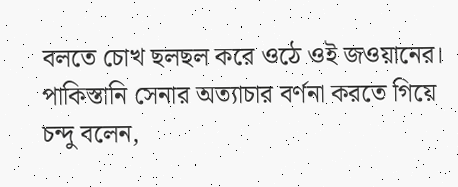বলতে চোখ ছলছল করে ওঠে ওই জওয়ানের। পাকিস্তানি সেনার অত্যাচার বর্ণনা করতে গিয়ে চন্দু বলেন,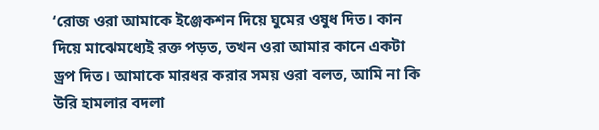‘রোজ ওরা আমাকে ইঞ্জেকশন দিয়ে ঘুমের ওষুধ দিত। কান দিয়ে মাঝেমধ্যেই রক্ত পড়ত, তখন ওরা আমার কানে একটা ড্রপ দিত। আমাকে মারধর করার সময় ওরা বলত, আমি না কি উরি হামলার বদলা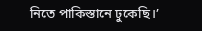নিতে পাকিস্তানে ঢুকেছি।’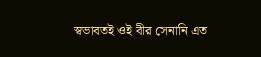স্বভাবতই ওই বীর সেনানি এত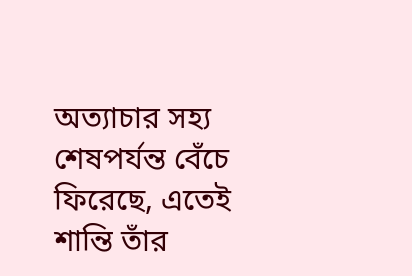অত্যাচার সহ্য শেষপর্যন্ত বেঁচে ফিরেছে, এতেই শান্তি তাঁর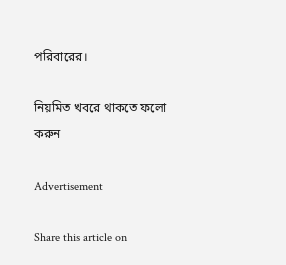পরিবারের।

নিয়মিত খবরে থাকতে ফলো করুন

Advertisement

Share this article on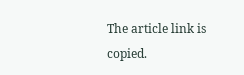The article link is copied.